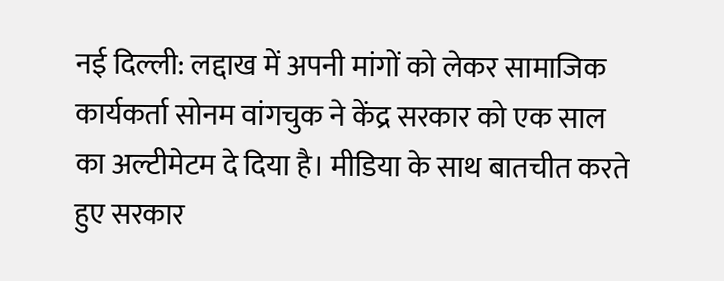नई दिल्ली: लद्दाख में अपनी मांगों को लेकर सामाजिक कार्यकर्ता सोनम वांगचुक ने केंद्र सरकार को एक साल का अल्टीमेटम दे दिया है। मीडिया के साथ बातचीत करते हुए सरकार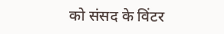को संसद के विंटर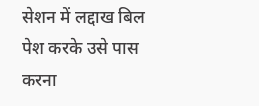सेशन में लद्दाख बिल पेश करके उसे पास करना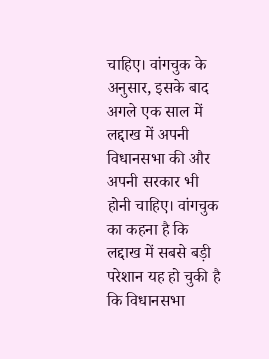चाहिए। वांगचुक के अनुसार, इसके बाद अगले एक साल में लद्दाख में अपनी विधानसभा की और अपनी सरकार भी होनी चाहिए। वांगचुक का कहना है कि लद्दाख में सबसे बड़ी परेशान यह हो चुकी है कि विधानसभा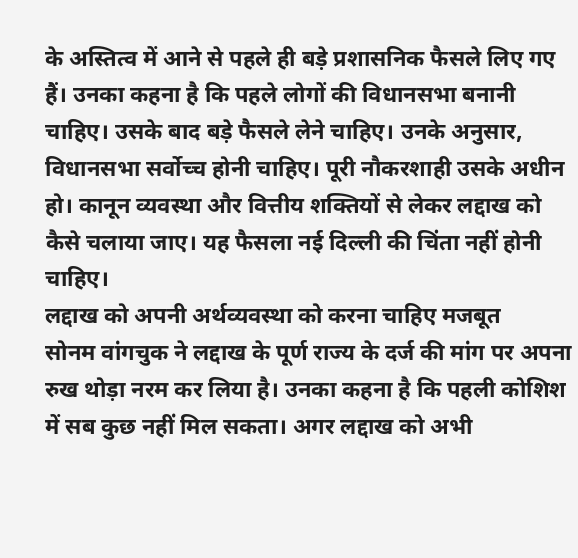के अस्तित्व में आने से पहले ही बड़े प्रशासनिक फैसले लिए गए हैं। उनका कहना है कि पहले लोगों की विधानसभा बनानी चाहिए। उसके बाद बड़े फैसले लेने चाहिए। उनके अनुसार, विधानसभा सर्वोच्च होनी चाहिए। पूरी नौकरशाही उसके अधीन हो। कानून व्यवस्था और वित्तीय शक्तियों से लेकर लद्दाख को कैसे चलाया जाए। यह फैसला नई दिल्ली की चिंता नहीं होनी चाहिए।
लद्दाख को अपनी अर्थव्यवस्था को करना चाहिए मजबूत
सोनम वांगचुक ने लद्दाख के पूर्ण राज्य के दर्ज की मांग पर अपना रुख थोड़ा नरम कर लिया है। उनका कहना है कि पहली कोशिश में सब कुछ नहीं मिल सकता। अगर लद्दाख को अभी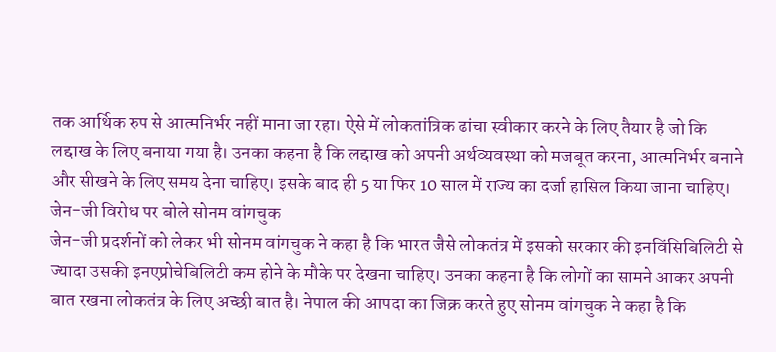तक आर्थिक रुप से आत्मनिर्भर नहीं माना जा रहा। ऐसे में लोकतांत्रिक ढांचा स्वीकार करने के लिए तैयार है जो कि लद्दाख के लिए बनाया गया है। उनका कहना है कि लद्दाख को अपनी अर्थव्यवस्था को मजबूत करना, आत्मनिर्भर बनाने और सीखने के लिए समय देना चाहिए। इसके बाद ही 5 या फिर 10 साल में राज्य का दर्जा हासिल किया जाना चाहिए।
जेन-जी विरोध पर बोले सोनम वांगचुक
जेन-जी प्रदर्शनों को लेकर भी सोनम वांगचुक ने कहा है कि भारत जैसे लोकतंत्र में इसको सरकार की इनविंसिबिलिटी से ज्यादा उसकी इनएप्रोचेबिलिटी कम होने के मौके पर देखना चाहिए। उनका कहना है कि लोगों का सामने आकर अपनी बात रखना लोकतंत्र के लिए अच्छी बात है। नेपाल की आपदा का जिक्र करते हुए सोनम वांगचुक ने कहा है कि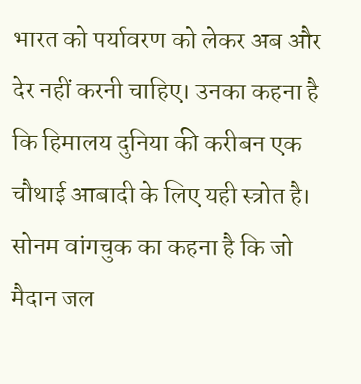भारत को पर्यावरण को लेकर अब और देर नहीं करनी चाहिए। उनका कहना है कि हिमालय दुनिया की करीबन एक चौथाई आबादी के लिए यही स्त्रोत है। सोनम वांगचुक का कहना है कि जो मैदान जल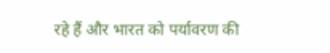रहे हैं और भारत को पर्यावरण की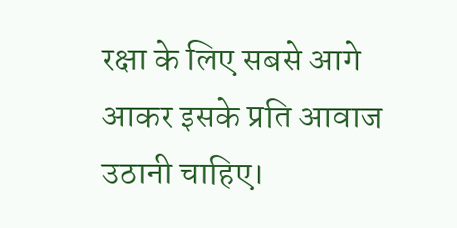रक्षा के लिए सबसे आगे आकर इसके प्रति आवाज उठानी चाहिए।